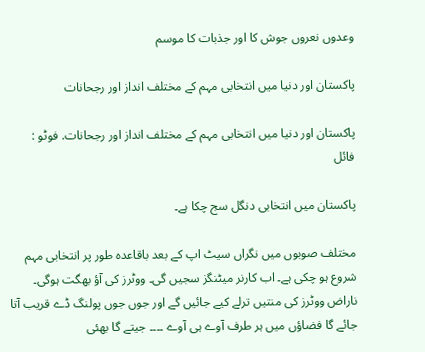وعدوں نعروں جوش کا اور جذبات کا موسم

پاکستان اور دنیا میں انتخابی مہم کے مختلف انداز اور رجحانات

پاکستان اور دنیا میں انتخابی مہم کے مختلف انداز اور رجحانات. فوٹو : فائل

پاکستان میں انتخابی دنگل سج چکا ہے۔

مختلف صوبوں میں نگراں سیٹ اپ کے بعد باقاعدہ طور پر انتخابی مہم شروع ہو چکی ہے۔ اب کارنر میٹنگز سجیں گی۔ ووٹرز کی آؤ بھگت ہوگی۔ ناراض ووٹرز کی منتیں ترلے کیے جائیں گے اور جوں جوں پولنگ ڈے قریب آتا جائے گا فضاؤں میں ہر طرف آوے ہی آوے ۔۔۔۔ جیتے گا بھئی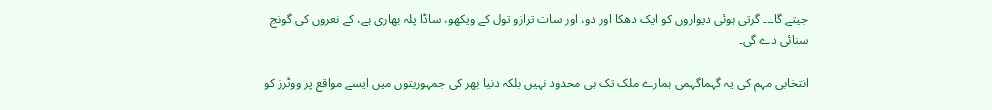جیتے گا۔۔۔ گرتی ہوئی دیواروں کو ایک دھکا اور دو، اور سات ترازو تول کے ویکھو، ساڈا پلہ بھاری ہے، کے نعروں کی گونج سنائی دے گی۔

انتخابی مہم کی یہ گہماگہمی ہمارے ملک تک ہی محدود نہیں بلکہ دنیا بھر کی جمہوریتوں میں ایسے مواقع پر ووٹرز کو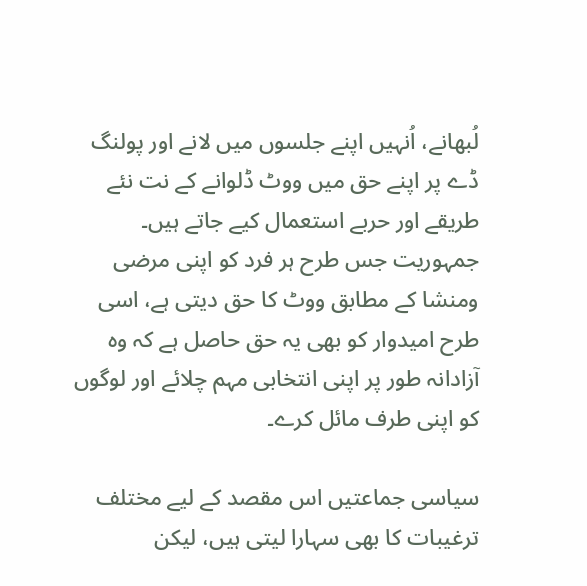لُبھانے، اُنہیں اپنے جلسوں میں لانے اور پولنگ ڈے پر اپنے حق میں ووٹ ڈلوانے کے نت نئے طریقے اور حربے استعمال کیے جاتے ہیں۔ جمہوریت جس طرح ہر فرد کو اپنی مرضی ومنشا کے مطابق ووٹ کا حق دیتی ہے، اسی طرح امیدوار کو بھی یہ حق حاصل ہے کہ وہ آزادانہ طور پر اپنی انتخابی مہم چلائے اور لوگوں کو اپنی طرف مائل کرے۔

سیاسی جماعتیں اس مقصد کے لیے مختلف ترغیبات کا بھی سہارا لیتی ہیں، لیکن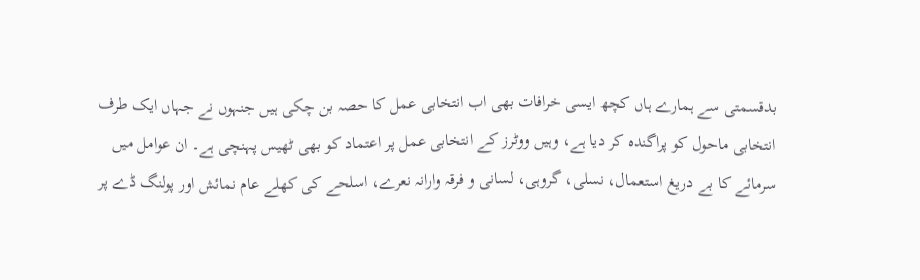بدقسمتی سے ہمارے ہاں کچھ ایسی خرافات بھی اب انتخابی عمل کا حصہ بن چکی ہیں جنہوں نے جہاں ایک طرف انتخابی ماحول کو پراگندہ کر دیا ہے، وہیں ووٹرز کے انتخابی عمل پر اعتماد کو بھی ٹھیس پہنچی ہے۔ ان عوامل میں سرمائے کا بے دریغ استعمال، نسلی، گروہی، لسانی و فرقہ وارانہ نعرے، اسلحے کی کھلے عام نمائش اور پولنگ ڈے پر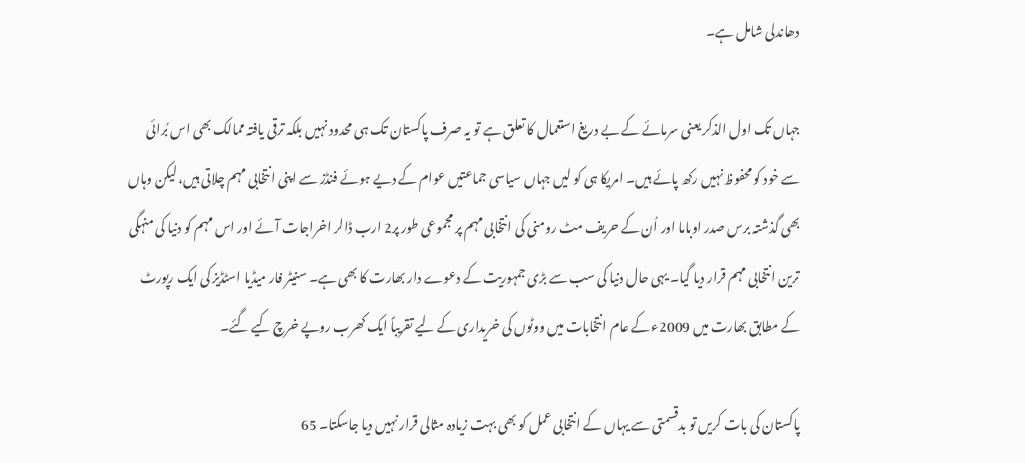دھاندلی شامل ہے۔

جہاں تک اول الذکر یعنی سرمائے کے بے دریغ استعمال کا تعلق ہے تو یہ صرف پاکستان تک ہی محدود نہیں بلکہ ترقی یافتہ ممالک بھی اس بُرائی سے خود کو محفوظ نہیں رکھ پائے ہیں۔ امریکا ہی کو لیں جہاں سیاسی جماعتیں عوام کے دیے ہوئے فنڈز سے اپنی انتخابی مہم چلاتی ہیں، لیکن وہاں بھی گذشتہ برس صدر اوباما اور اُن کے حریف مٹ رومنی کی انتخابی مہم پر مجموعی طور پر2 ارب ڈالر اخراجات آئے اور اس مہم کو دنیا کی منہگی ترین انتخابی مہم قرار دیا گیا۔ یہی حال دنیا کی سب سے بڑی جمہوریت کے دعوے دار بھارت کا بھی ہے۔ سنیٹر فار میڈیا اسٹڈیز کی ایک رپورٹ کے مطابق بھارت میں 2009ء کے عام انتخابات میں ووٹوں کی خریداری کے لیے تقریباً ایک کھرب روپے خرچ کیے گئے۔

پاکستان کی بات کریں تو بدقسمتی سے یہاں کے انتخابی عمل کو بھی بہت زیادہ مثالی قرار نہیں دیا جاسکتا۔ 65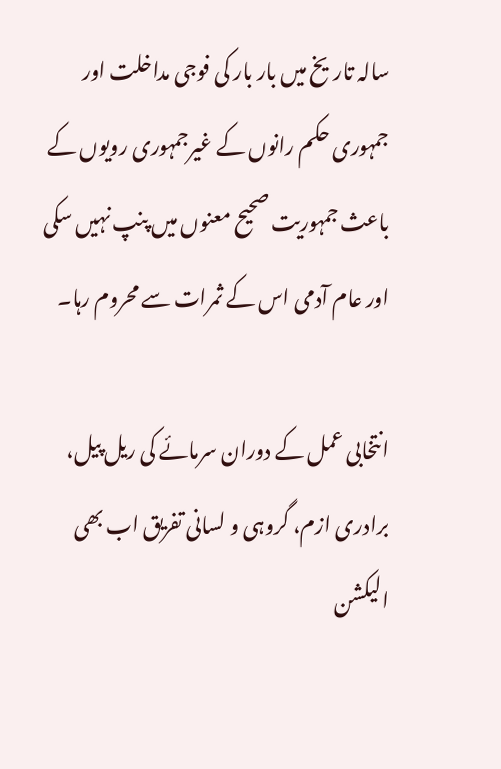سالہ تاریخ میں بار بار کی فوجی مداخلت اور جمہوری حکم رانوں کے غیرجمہوری رویوں کے باعث جمہوریت صحیح معنوں میں پنپ نہیں سکی اور عام آدمی اس کے ثمرات سے محروم رہا۔

انتخابی عمل کے دوران سرمائے کی ریل پیل، برادری ازم، گروہی و لسانی تفریق اب بھی الیکشن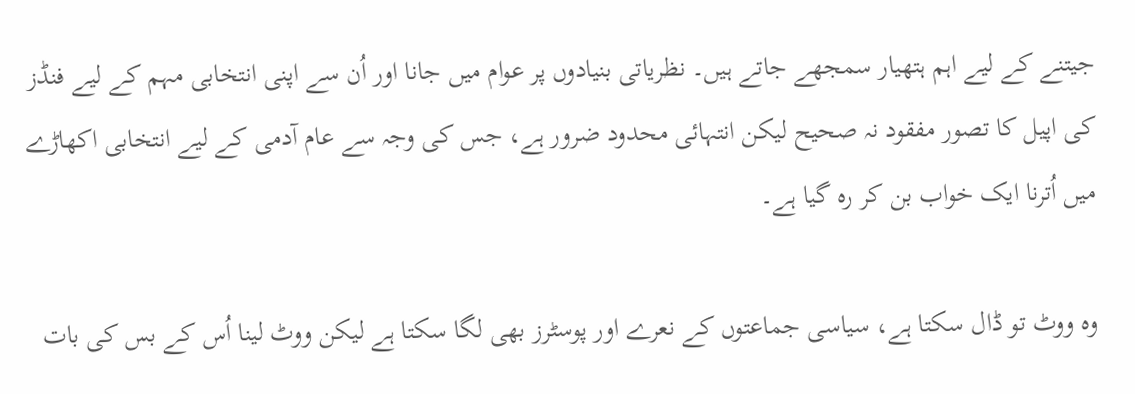جیتنے کے لیے اہم ہتھیار سمجھے جاتے ہیں۔ نظریاتی بنیادوں پر عوام میں جانا اور اُن سے اپنی انتخابی مہم کے لیے فنڈز کی اپیل کا تصور مفقود نہ صحیح لیکن انتہائی محدود ضرور ہے، جس کی وجہ سے عام آدمی کے لیے انتخابی اکھاڑے میں اُترنا ایک خواب بن کر رہ گیا ہے۔

وہ ووٹ تو ڈال سکتا ہے، سیاسی جماعتوں کے نعرے اور پوسٹرز بھی لگا سکتا ہے لیکن ووٹ لینا اُس کے بس کی بات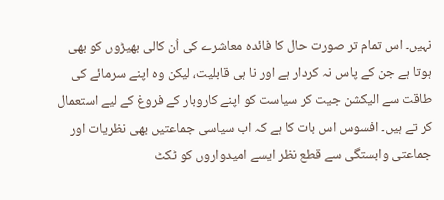نہیں۔ اس تمام تر صورت حال کا فائدہ معاشرے کی اُن کالی بھیڑوں کو بھی ہوتا ہے جن کے پاس نہ کردار ہے اور نا ہی قابلیت، لیکن وہ اپنے سرمائے کی طاقت سے الیکشن جیت کر سیاست کو اپنے کاروبار کے فروغ کے لیے استعمال کر تے ہیں۔ افسوس اس بات کا ہے کہ اب سیاسی جماعتیں بھی نظریات اور جماعتی وابستگی سے قطع نظر ایسے امیدواروں کو ٹکٹ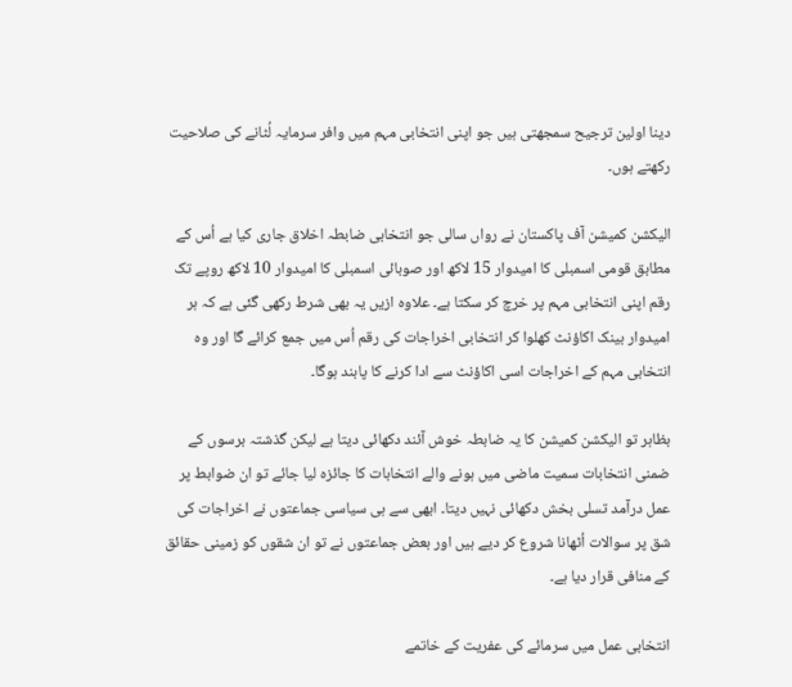دینا اولین ترجیح سمجھتی ہیں جو اپنی انتخابی مہم میں وافر سرمایہ لُٹانے کی صلاحیت رکھتے ہوں۔

الیکشن کمیشن آف پاکستان نے رواں سالی جو انتخابی ضابطہ اخلاق جاری کیا ہے اُس کے مطابق قومی اسمبلی کا امیدوار 15 لاکھ اور صوبائی اسمبلی کا امیدوار 10 لاکھ روپے تک رقم اپنی انتخابی مہم پر خرچ کر سکتا ہے۔ علاوہ ازیں یہ بھی شرط رکھی گئی ہے کہ ہر امیدوار بینک اکاؤنٹ کھلوا کر انتخابی اخراجات کی رقم اُس میں جمع کرائے گا اور وہ انتخابی مہم کے اخراجات اسی اکاؤنٹ سے ادا کرنے کا پابند ہوگا۔

بظاہر تو الیکشن کمیشن کا یہ ضابطہ خوش آئند دکھائی دیتا ہے لیکن گذشتہ برسوں کے ضمنی انتخابات سمیت ماضی میں ہونے والے انتخابات کا جائزہ لیا جائے تو ان ضوابط پر عمل درآمد تسلی بخش دکھائی نہیں دیتا۔ ابھی سے ہی سیاسی جماعتوں نے اخراجات کی شق پر سوالات اُٹھانا شروع کر دیے ہیں اور بعض جماعتوں نے تو ان شقوں کو زمینی حقائق کے منافی قرار دیا ہے۔

انتخابی عمل میں سرمائے کی عفریت کے خاتمے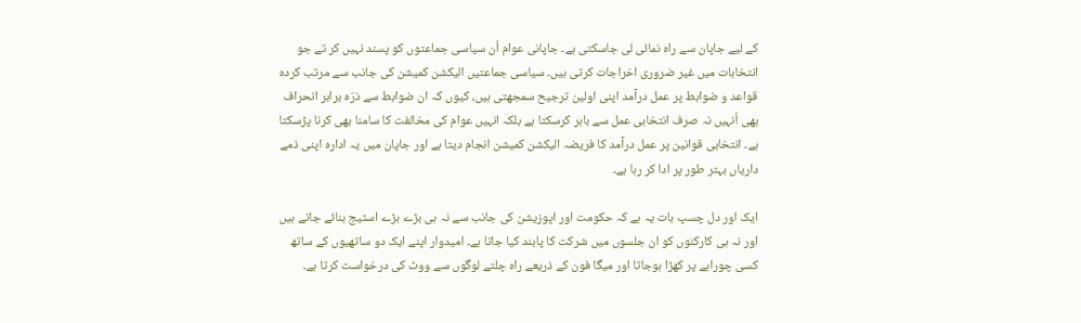کے لیے جاپان سے راہ نمائی لی جاسکتی ہے۔ جاپانی عوام اُن سیاسی جماعتوں کو پسند نہیں کر تے جو انتخابات میں غیر ضروری اخراجات کرتی ہیں۔ سیاسی جماعتیں الیکشن کمیشن کی جانب سے مرتب کردہ قواعد و ضوابط پر عمل درآمد اپنی اولین ترجیح سمجھتی ہیں، کیوں کہ ان ضوابط سے ذرّہ برابر انحراف بھی اُنہیں نہ صرف انتخابی عمل سے باہر کرسکتا ہے بلکہ انہیں عوام کی مخالفت کا سامنا بھی کرنا پڑسکتا ہے۔ انتخابی قوانین پر عمل درآمد کا فریضہ الیکشن کمیشن انجام دیتا ہے اور جاپان میں یہ ادارہ اپنی ذمے داریاں بہتر طور پر ادا کر رہا ہے۔

ایک اور دل چسپ بات یہ ہے کہ حکومت اور اپوزیشن کی جانب سے نہ ہی بڑے بڑے اسٹیج بنائے جاتے ہیں اور نہ ہی کارکنوں کو ان جلسوں میں شرکت کا پابند کیا جاتا ہے۔ امیدوار اپنے ایک دو ساتھیوں کے ساتھ کسی چوراہے پر کھڑا ہوجاتا اور میگا فون کے ذریعے راہ چلتے لوگوں سے ووٹ کی درخواست کرتا ہے۔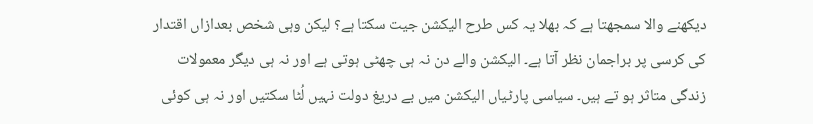دیکھنے والا سمجھتا ہے کہ بھلا یہ کس طرح الیکشن جیت سکتا ہے؟ لیکن وہی شخص بعدازاں اقتدار کی کرسی پر براجمان نظر آتا ہے۔ الیکشن والے دن نہ ہی چھٹی ہوتی ہے اور نہ ہی دیگر معمولات زندگی متاثر ہو تے ہیں۔ سیاسی پارٹیاں الیکشن میں بے دریغ دولت نہیں لُٹا سکتیں اور نہ ہی کوئی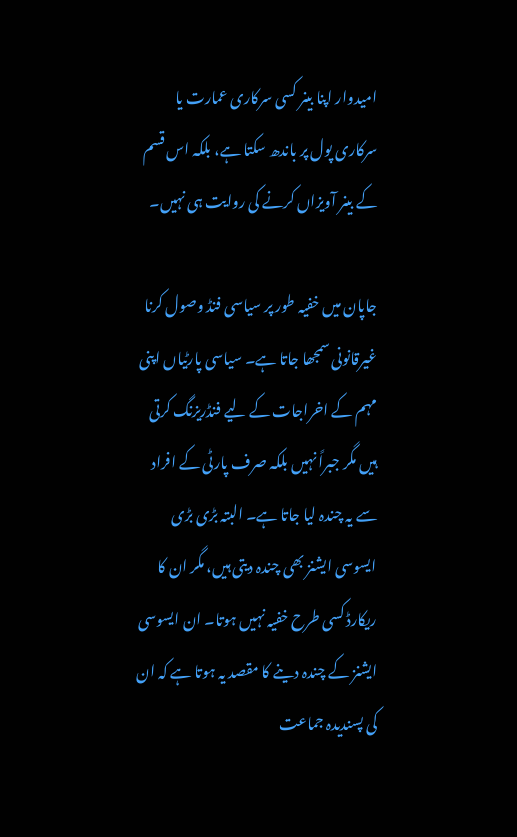امیدوار اپنا بینر کسی سرکاری عمارت یا سرکاری پول پر باندھ سکتا ہے، بلکہ اس قسم کے بینر آویزاں کرنے کی روایت ہی نہیں۔

جاپان میں خفیہ طور پر سیاسی فنڈ وصول کرنا غیرقانونی سمجھا جاتا ہے۔ سیاسی پارٹیاں اپنی مہم کے اخراجات کے لیے فنڈریزنگ کرتی ہیں مگر جبراً نہیں بلکہ صرف پارٹی کے افراد سے یہ چندہ لیا جاتا ہے۔ البتہ بڑی بڑی ایسوسی ایشنز بھی چندہ دیتی ہیں، مگر ان کا ریکارڈ کسی طرح خفیہ نہیں ہوتا۔ ان ایسوسی ایشنز کے چندہ دینے کا مقصد یہ ہوتا ہے کہ ان کی پسندیدہ جماعت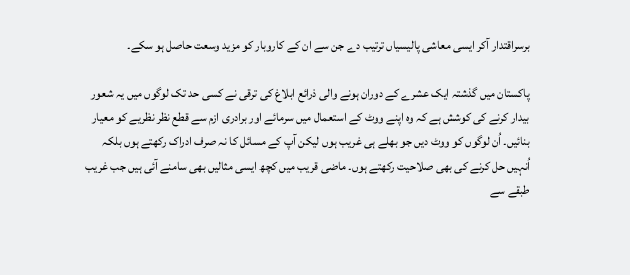برسراقتدار آکر ایسی معاشی پالیسیاں ترتیب دے جن سے ان کے کاروبار کو مزید وسعت حاصل ہو سکے۔

پاکستان میں گذشتہ ایک عشرے کے دوران ہونے والی ذرائع ابلاغ کی ترقی نے کسی حد تک لوگوں میں یہ شعور بیدار کرنے کی کوشش ہے کہ وہ اپنے ووٹ کے استعمال میں سرمائے اور برادری ازم سے قطع نظر نظریے کو معیار بنائیں۔ اُن لوگوں کو ووٹ دیں جو بھلے ہی غریب ہوں لیکن آپ کے مسائل کا نہ صرف ادراک رکھتے ہوں بلکہ اُنہیں حل کرنے کی بھی صلاحیت رکھتے ہوں۔ ماضی قریب میں کچھ ایسی مثالیں بھی سامنے آئی ہیں جب غریب طبقے سے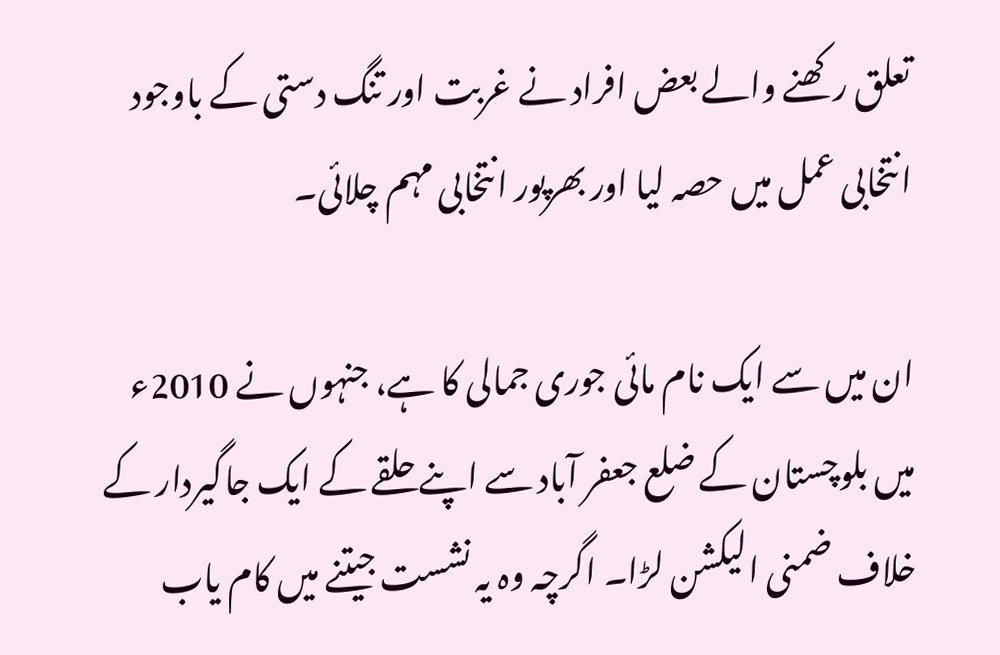تعلق رکھنے والے بعض افراد نے غربت اور تنگ دستی کے باوجود انتخابی عمل میں حصہ لیا اور بھرپور انتخابی مہم چلائی۔

ان میں سے ایک نام مائی جوری جمالی کا ہے، جنہوں نے 2010ء میں بلوچستان کے ضلع جعفر آباد سے اپنے حلقے کے ایک جاگیردار کے خلاف ضمنی الیکشن لڑا۔ اگرچہ وہ یہ نشست جیتنے میں کام یاب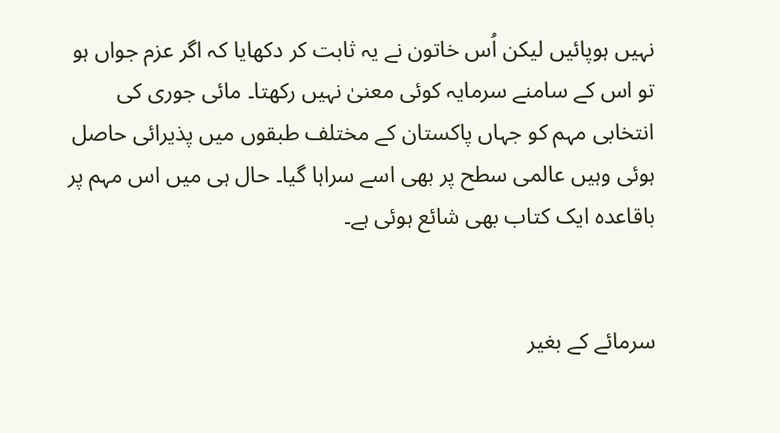نہیں ہوپائیں لیکن اُس خاتون نے یہ ثابت کر دکھایا کہ اگر عزم جواں ہو تو اس کے سامنے سرمایہ کوئی معنیٰ نہیں رکھتا۔ مائی جوری کی انتخابی مہم کو جہاں پاکستان کے مختلف طبقوں میں پذیرائی حاصل ہوئی وہیں عالمی سطح پر بھی اسے سراہا گیا۔ حال ہی میں اس مہم پر باقاعدہ ایک کتاب بھی شائع ہوئی ہے۔


سرمائے کے بغیر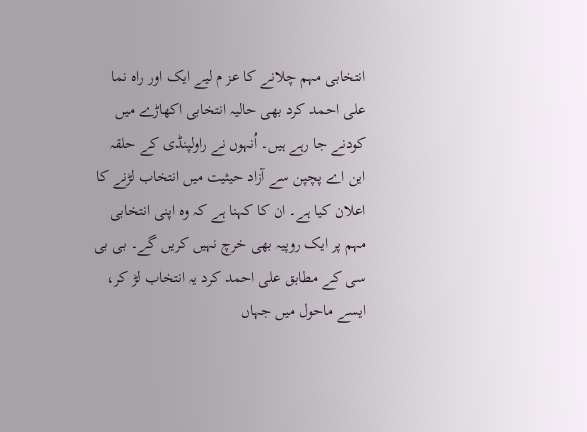انتخابی مہم چلانے کا عز م لیے ایک اور راہ نما علی احمد کرد بھی حالیہ انتخابی اکھاڑے میں کودنے جا رہے ہیں۔ اُنہوں نے راولپنڈی کے حلقہ این اے پچپن سے آزاد حیثیت میں انتخاب لڑنے کا اعلان کیا ہے۔ ان کا کہنا ہے کہ وہ اپنی انتخابی مہم پر ایک روپیہ بھی خرچ نہیں کریں گے۔ بی بی سی کے مطابق علی احمد کرد یہ انتخاب لڑ کر، ایسے ماحول میں جہاں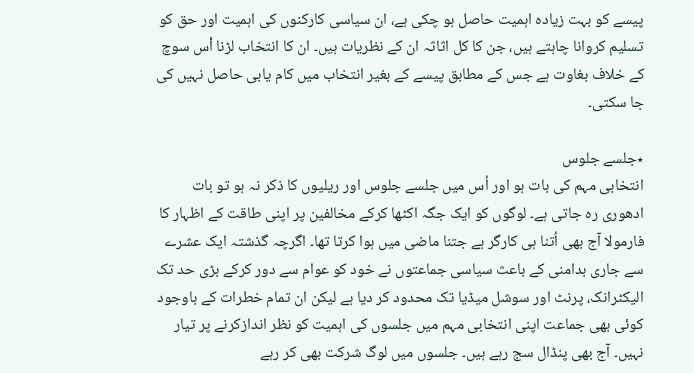پیسے کو بہت زیادہ اہمیت حاصل ہو چکی ہے، ان سیاسی کارکنوں کی اہمیت اور حق کو تسلیم کروانا چاہتے ہیں، جن کا کل اثاثہ ان کے نظریات ہیں۔ ان کا انتخاب لڑنا اْس سوچ کے خلاف بغاوت ہے جس کے مطابق پیسے کے بغیر انتخاب میں کام یابی حاصل نہیں کی جا سکتی۔

٭جلسے جلوس
انتخابی مہم کی بات ہو اور اُس میں جلسے جلوس اور ریلیوں کا ذکر نہ ہو تو بات ادھوری رہ جاتی ہے۔ لوگوں کو ایک جگہ اکٹھا کرکے مخالفین پر اپنی طاقت کے اظہار کا فارمولا آج بھی اُتنا ہی کارگر ہے جتنا ماضی میں ہوا کرتا تھا۔ اگرچہ گذشتہ ایک عشرے سے جاری بدامنی کے باعث سیاسی جماعتوں نے خود کو عوام سے دور کرکے بڑی حد تک الیکٹرانک، پرنٹ اور سوشل میڈیا تک محدود کر دیا ہے لیکن ان تمام خطرات کے باوجود کوئی بھی جماعت اپنی انتخابی مہم میں جلسوں کی اہمیت کو نظر اندازکرنے پر تیار نہیں۔ آج بھی پنڈال سج رہے ہیں۔ جلسوں میں لوگ شرکت بھی کر رہے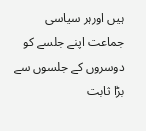ہیں اورہر سیاسی جماعت اپنے جلسے کو دوسروں کے جلسوں سے بڑا ثابت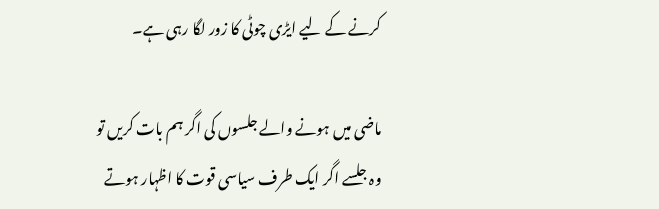کرنے کے لیے ایڑی چوٹی کا زور لگا رہی ہے۔

ماضی میں ہونے والے جلسوں کی اگر ہم بات کریں تو وہ جلسے اگر ایک طرف سیاسی قوت کا اظہار ہوتے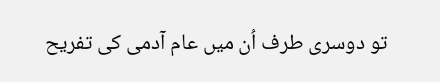تو دوسری طرف اُن میں عام آدمی کی تفریح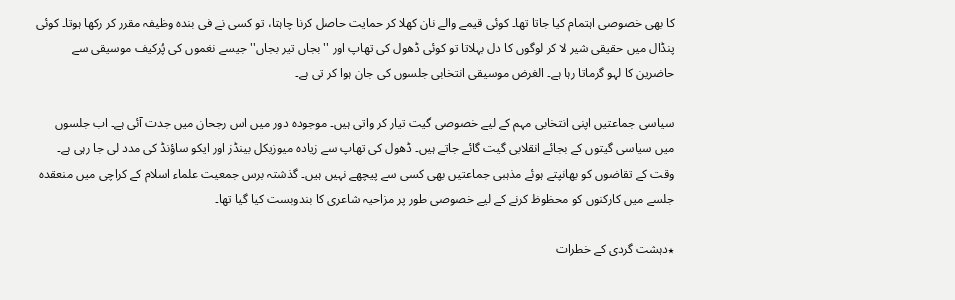کا بھی خصوصی اہتمام کیا جاتا تھا۔ کوئی قیمے والے نان کھلا کر حمایت حاصل کرنا چاہتا، تو کسی نے فی بندہ وظیفہ مقرر کر رکھا ہوتا۔ کوئی پنڈال میں حقیقی شیر لا کر لوگوں کا دل بہلاتا تو کوئی ڈھول کی تھاپ اور ''بجاں تیر بجاں'' جیسے نغموں کی پُرکیف موسیقی سے حاضرین کا لہو گرماتا رہا ہے۔ الغرض موسیقی انتخابی جلسوں کی جان ہوا کر تی ہے۔

سیاسی جماعتیں اپنی انتخابی مہم کے لیے خصوصی گیت تیار کر واتی ہیں۔ موجودہ دور میں اس رجحان میں جدت آئی ہے۔ اب جلسوں میں سیاسی گیتوں کے بجائے انقلابی گیت گائے جاتے ہیں۔ ڈھول کی تھاپ سے زیادہ میوزیکل بینڈز اور ایکو ساؤنڈ کی مدد لی جا رہی ہے۔ وقت کے تقاضوں کو بھانپتے ہوئے مذہبی جماعتیں بھی کسی سے پیچھے نہیں ہیں۔ گذشتہ برس جمعیت علماء اسلام کے کراچی میں منعقدہ جلسے میں کارکنوں کو محظوظ کرنے کے لیے خصوصی طور پر مزاحیہ شاعری کا بندوبست کیا گیا تھا۔

٭دہشت گردی کے خطرات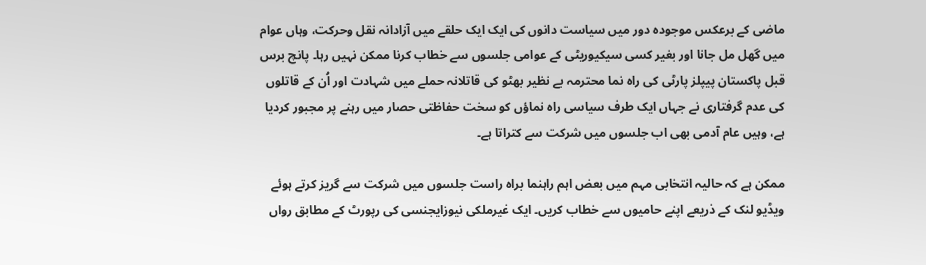ماضی کے برعکس موجودہ دور میں سیاست دانوں کی ایک ایک حلقے میں آزادانہ نقل وحرکت، وہاں عوام میں گھل مل جانا اور بغیر کسی سیکیوریٹی کے عوامی جلسوں سے خطاب کرنا ممکن نہیں رہا۔ پانچ برس قبل پاکستان پیپلز پارٹی کی راہ نما محترمہ بے نظیر بھٹو کی قاتلانہ حملے میں شہادت اور اُن کے قاتلوں کی عدم گرفتاری نے جہاں ایک طرف سیاسی راہ نماؤں کو سخت حفاظتی حصار میں رہنے پر مجبور کردیا ہے، وہیں عام آدمی بھی اب جلسوں میں شرکت سے کتراتا ہے۔

ممکن ہے کہ حالیہ انتخابی مہم میں بعض اہم راہنما براہ راست جلسوں میں شرکت سے گریز کرتے ہوئے ویڈیو لنک کے ذریعے اپنے حامیوں سے خطاب کریں۔ ایک غیرملکی نیوزایجنسی کی رپورٹ کے مطابق رواں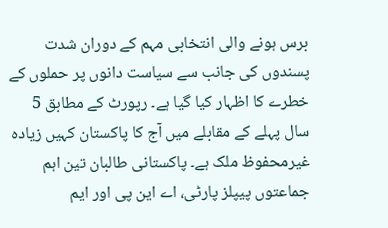برس ہونے والی انتخابی مہم کے دوران شدت پسندوں کی جانب سے سیاست دانوں پر حملوں کے خطرے کا اظہار کیا گیا ہے۔ رپورٹ کے مطابق 5 سال پہلے کے مقابلے میں آج کا پاکستان کہیں زیادہ غیرمحفوظ ملک ہے۔ پاکستانی طالبان تین اہم جماعتوں پیپلز پارٹی، اے این پی اور ایم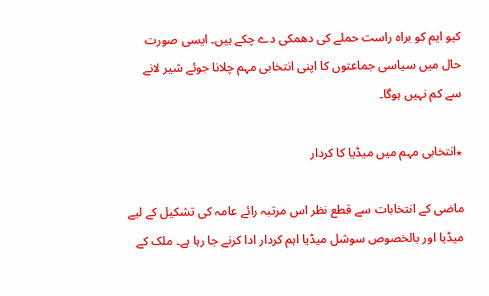کیو ایم کو براہ راست حملے کی دھمکی دے چکے ہیں۔ ایسی صورت حال میں سیاسی جماعتوں کا اپنی انتخابی مہم چلانا جوئے شیر لانے سے کم نہیں ہوگا۔

٭انتخابی مہم میں میڈیا کا کردار

ماضی کے انتخابات سے قطع نظر اس مرتبہ رائے عامہ کی تشکیل کے لیے میڈیا اور بالخصوص سوشل میڈیا اہم کردار ادا کرنے جا رہا ہے۔ ملک کے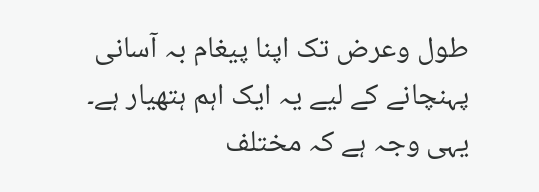طول وعرض تک اپنا پیغام بہ آسانی پہنچانے کے لیے یہ ایک اہم ہتھیار ہے۔ یہی وجہ ہے کہ مختلف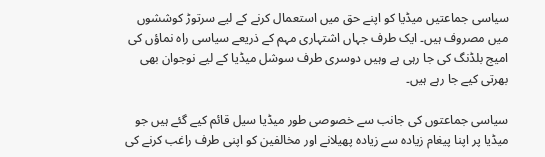سیاسی جماعتیں میڈیا کو اپنے حق میں استعمال کرنے کے لیے سرتوڑ کوششوں میں مصروف ہیں۔ ایک طرف جہاں اشتہاری مہم کے ذریعے سیاسی راہ نماؤں کی امیج بلڈنگ کی جا رہی ہے وہیں دوسری طرف سوشل میڈیا کے لیے نوجوان بھی بھرتی کیے جا رہے ہیں۔

سیاسی جماعتوں کی جانب سے خصوصی طور میڈیا سیل قائم کیے گئے ہیں جو میڈیا پر اپنا پیغام زیادہ سے زیادہ پھیلانے اور مخالفین کو اپنی طرف راغب کرنے کی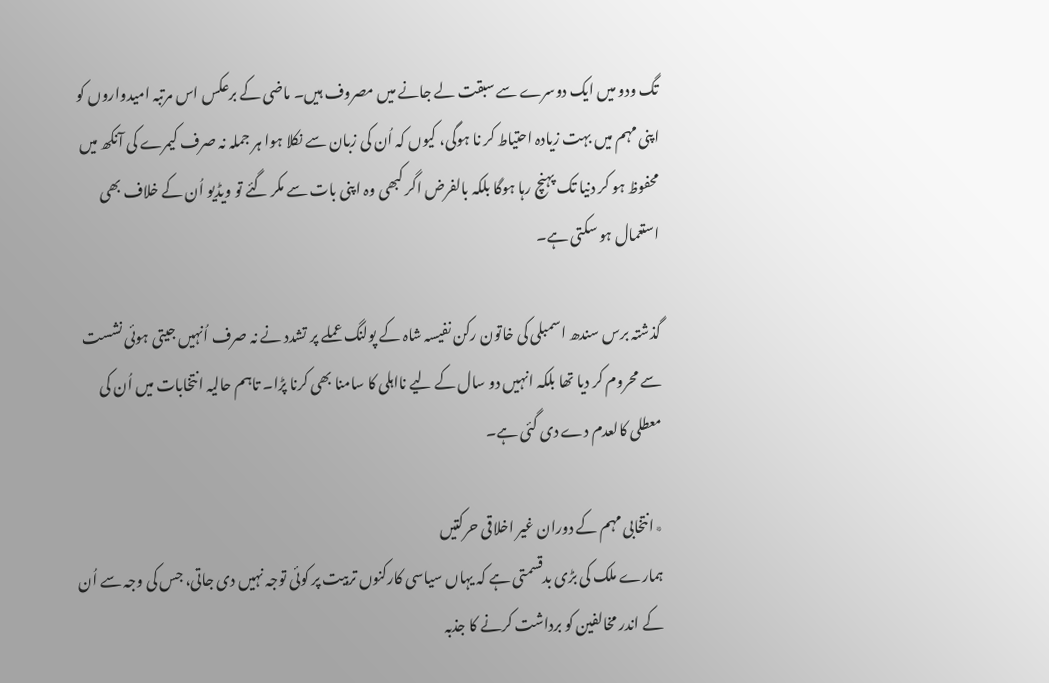تگ ودو میں ایک دوسرے سے سبقت لے جانے میں مصروف ہیں۔ ماضی کے برعکس اس مرتبہ امیدواروں کو اپنی مہم میں بہت زیادہ احتیاط کر نا ہوگی، کیوں کہ اُن کی زبان سے نکلا ہوا ہر جملہ نہ صرف کیمرے کی آنکھ میں محفوظ ہو کر دنیا تک پہنچ رہا ہوگا بلکہ بالفرض اگر کبھی وہ اپنی بات سے مکر گئے تو ویڈیو اُن کے خلاف بھی استعمال ہو سکتی ہے۔

گذشتہ برس سندھ اسمبلی کی خاتون رکن نفیسہ شاہ کے پولنگ عملے پر تشدد نے نہ صرف اُنہیں جیتی ہوئی نشست سے محروم کر دیا تھا بلکہ انہیں دو سال کے لیے نااہلی کا سامنا بھی کرنا پڑا۔ تاہم حالیہ انتخابات میں اُن کی معطلی کالعدم دے دی گئی ہے۔

٭انتخابی مہم کے دوران غیر اخلاقی حرکتیں
ہمارے ملک کی بڑی بدقسمتی ہے کہ یہاں سیاسی کارکنوں تربیت پر کوئی توجہ نہیں دی جاتی، جس کی وجہ سے اُن کے اندر مخالفین کو برداشت کرنے کا جذبہ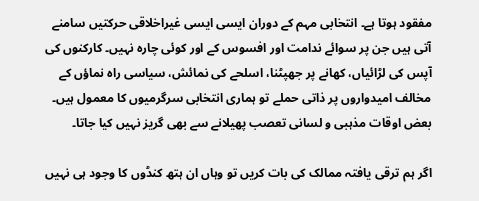مفقود ہوتا ہے۔ انتخابی مہم کے دوران ایسی ایسی غیراخلاقی حرکتیں سامنے آتی ہیں جن پر سوائے ندامت اور افسوس کے اور کوئی چارہ نہیں۔ کارکنوں کی آپس کی لڑائیاں، کھانے پر جھپٹنا، اسلحے کی نمائش، سیاسی راہ نماؤں کے مخالف امیدواروں پر ذاتی حملے تو ہماری انتخابی سرگرمیوں کا معمول ہیں۔ بعض اوقات مذہبی و لسانی تعصب پھیلانے سے بھی گریز نہیں کیا جاتا۔

اگر ہم ترقی یافتہ ممالک کی بات کریں تو وہاں ان ہتھ کنڈوں کا وجود ہی نہیں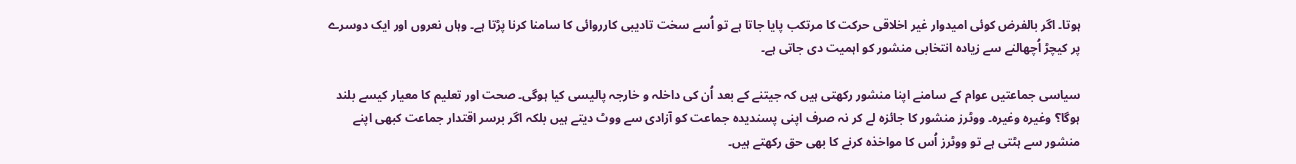ہوتا۔ اگر بالفرض کوئی امیدوار غیر اخلاقی حرکت کا مرتکب پایا جاتا ہے تو اُسے سخت تادیبی کارروائی کا سامنا کرنا پڑتا ہے۔ وہاں نعروں اور ایک دوسرے پر کیچڑ اُچھالنے سے زیادہ انتخابی منشور کو اہمیت دی جاتی ہے۔

سیاسی جماعتیں عوام کے سامنے اپنا منشور رکھتی ہیں کہ جیتنے کے بعد اُن کی داخلہ و خارجہ پالیسی کیا ہوگی۔ صحت اور تعلیم کا معیار کیسے بلند ہوگا؟ وغیرہ وغیرہ۔ ووٹرز منشور کا جائزہ لے کر نہ صرف اپنی پسندیدہ جماعت کو آزادی سے ووٹ دیتے ہیں بلکہ اگر برسر اقتدار جماعت کبھی اپنے منشور سے ہٹتی ہے تو ووٹرز اُس کا مواخذہ کرنے کا بھی حق رکھتے ہیں۔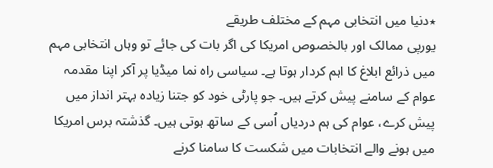٭دنیا میں انتخابی مہم کے مختلف طریقے
یورپی ممالک اور بالخصوص امریکا کی اگر بات کی جائے تو وہاں انتخابی مہم میں ذرائع ابلاغ کا اہم کردار ہوتا ہے۔ سیاسی راہ نما میڈیا پر آکر اپنا مقدمہ عوام کے سامنے پیش کرتے ہیں۔ جو پارٹی خود کو جتنا زیادہ بہتر انداز میں پیش کرے، عوام کی ہم دردیاں اُسی کے ساتھ ہوتی ہیں۔ گذشتہ برس امریکا میں ہونے والے انتخابات میں شکست کا سامنا کرنے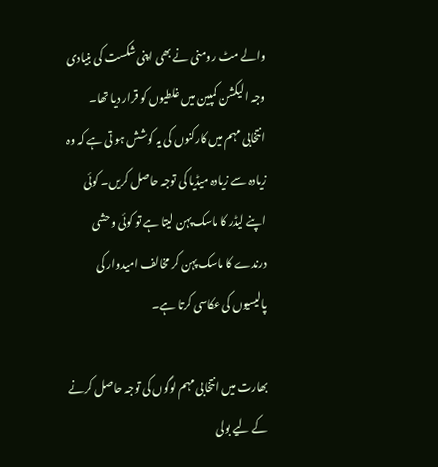والے مٹ رومنی نے بھی اپنی شکست کی بنیادی وجہ الیکشن کمپین میں غلطیوں کو قرار دیا تھا۔ انتخابی مہم میں کارکنوں کی یہ کوشش ہو تی ہے کہ وہ زیادہ سے زیادہ میڈیا کی توجہ حاصل کریں۔ کوئی اپنے لیڈر کا ماسک پہن لیتا ہے تو کوئی وحشی درندے کا ماسک پہن کر مخالف امیدوار کی پالیسیوں کی عکاسی کرتا ہے۔

بھارت میں انتخابی مہم لوگوں کی توجہ حاصل کرنے کے لیے بولی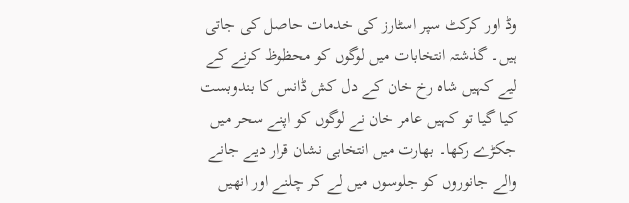وڈ اور کرکٹ سپر اسٹارز کی خدمات حاصل کی جاتی ہیں۔ گذشتہ انتخابات میں لوگوں کو محظوظ کرنے کے لیے کہیں شاہ رخ خان کے دل کش ڈانس کا بندوبست کیا گیا تو کہیں عامر خان نے لوگوں کو اپنے سحر میں جکڑے رکھا۔ بھارت میں انتخابی نشان قرار دیے جانے والے جانوروں کو جلوسوں میں لے کر چلنے اور انھیں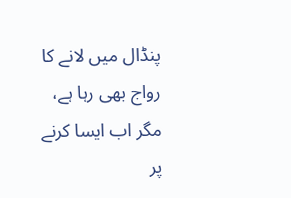پنڈال میں لانے کا رواج بھی رہا ہے، مگر اب ایسا کرنے پر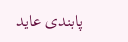پابندی عاید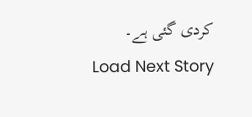کردی گئی ہے۔
Load Next Story